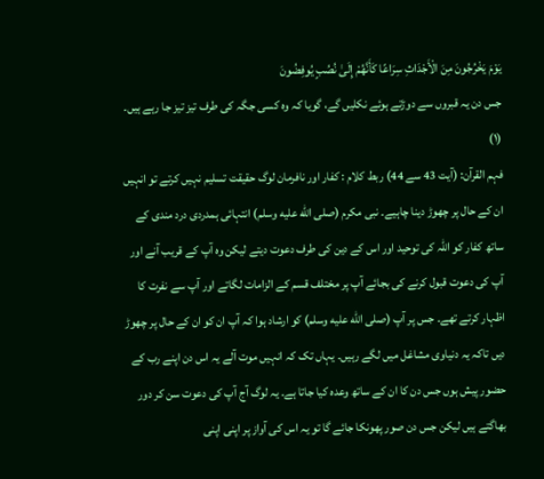يَوْمَ يَخْرُجُونَ مِنَ الْأَجْدَاثِ سِرَاعًا كَأَنَّهُمْ إِلَىٰ نُصُبٍ يُوفِضُونَ
جس دن یہ قبروں سے دوڑتے ہوئے نکلیں گے، گویا کہ وہ کسی جگہ کی طرف تیز تیز جا رہے ہیں۔ (١)
فہم القرآن: (آیت 43 سے 44) ربط کلام : کفار اور نافرمان لوگ حقیقت تسلیم نہیں کرتے تو انہیں ان کے حال پر چھوڑ دینا چاہیے۔ نبی مکرم (صلى الله عليه وسلم) انتہائی ہمدردی درد مندی کے ساتھ کفار کو اللہ کی توحید اور اس کے دین کی طرف دعوت دیتے لیکن وہ آپ کے قریب آنے اور آپ کی دعوت قبول کرنے کی بجائے آپ پر مختلف قسم کے الزامات لگاتے اور آپ سے نفرت کا اظہار کرتے تھے۔ جس پر آپ (صلى الله عليه وسلم) کو ارشاد ہوا کہ آپ ان کو ان کے حال پر چھوڑ دیں تاکہ یہ دنیاوی مشاغل میں لگے رہیں۔ یہاں تک کہ انہیں موت آلے یہ اس دن اپنے رب کے حضور پیش ہوں جس دن کا ان کے ساتھ وعدہ کیا جاتا ہے۔ یہ لوگ آج آپ کی دعوت سن کر دور بھاگتے ہیں لیکن جس دن صور پھونکا جائے گا تو یہ اس کی آواز پر اپنی اپنی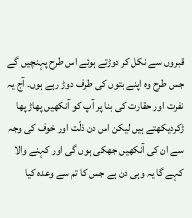قبروں سے نکل کر دوڑتے ہوئے اس طرح پہنچیں گے جس طرح وہ اپنے بتوں کی طرف دوڑ رہے ہوں۔ آج یہ نفرت اور حقارت کی بنا پر آپ کو آنکھیں پھاڑ پھا ڑکردیکھتے ہیں لیکن اس دن ذلّت اور خوف کی وجہ سے ان کی آنکھیں جھکی ہوں گی اور کہنے والا کہے گا یہ وہی دن ہے جس کا تم سے وعدہ کیا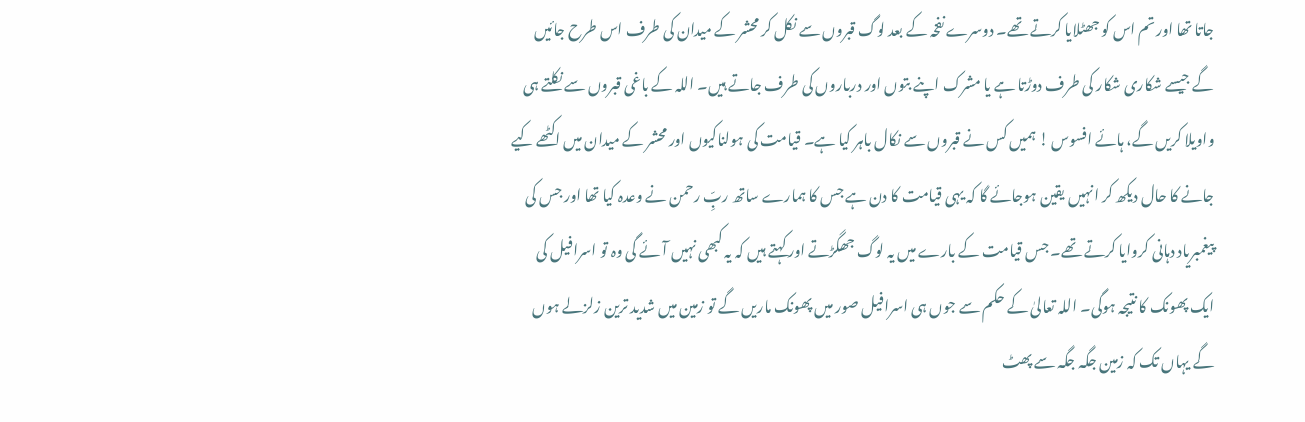جاتا تھا اور تم اس کو جھٹلایا کرتے تھے۔ دوسرے نفخہ کے بعد لوگ قبروں سے نکل کر محشر کے میدان کی طرف اس طرح جائیں گے جیسے شکاری شکار کی طرف دوڑتا ہے یا مشرک اپنے بتوں اور درباروں کی طرف جاتے ہیں۔ اللہ کے باغی قبروں سے نکلتے ہی واویلا کریں گے، ہائے افسوس ! ہمیں کس نے قبروں سے نکال باہر کیا ہے۔ قیامت کی ہولناکیوں اور محشر کے میدان میں اکٹھے کیے جانے کا حال دیکھ کر انہیں یقین ہوجائے گا کہ یہی قیامت کا دن ہے جس کا ہمارے ساتھ ربِّ رحمن نے وعدہ کیا تھا اور جس کی پیغمبریاد دہانی کروایا کرتے تھے۔ جس قیامت کے بارے میں یہ لوگ جھگڑتے اور کہتے ہیں کہ یہ کبھی نہیں آئے گی وہ تو اسرافیل کی ایک پھونک کا نتیجہ ہوگی۔ اللہ تعالیٰ کے حکم سے جوں ہی اسرافیل صور میں پھونک ماریں گے تو زمین میں شدید ترین زلزلے ہوں گے یہاں تک کہ زمین جگہ جگہ سے پھٹ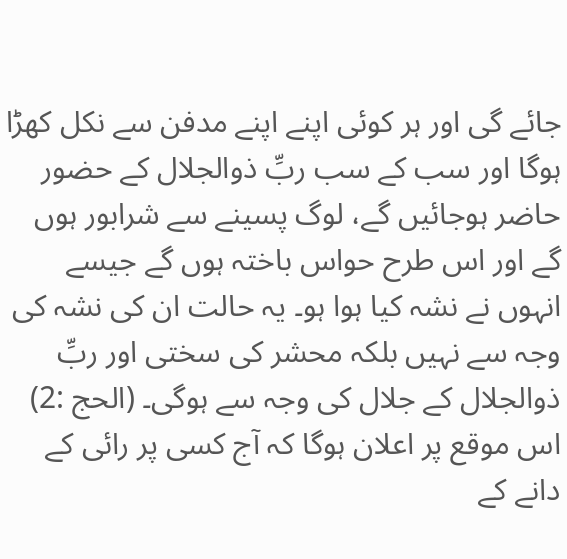جائے گی اور ہر کوئی اپنے اپنے مدفن سے نکل کھڑا ہوگا اور سب کے سب ربِّ ذوالجلال کے حضور حاضر ہوجائیں گے، لوگ پسینے سے شرابور ہوں گے اور اس طرح حواس باختہ ہوں گے جیسے انہوں نے نشہ کیا ہوا ہو۔ یہ حالت ان کی نشہ کی وجہ سے نہیں بلکہ محشر کی سختی اور ربِّ ذوالجلال کے جلال کی وجہ سے ہوگی۔ (الحج :2) اس موقع پر اعلان ہوگا کہ آج کسی پر رائی کے دانے کے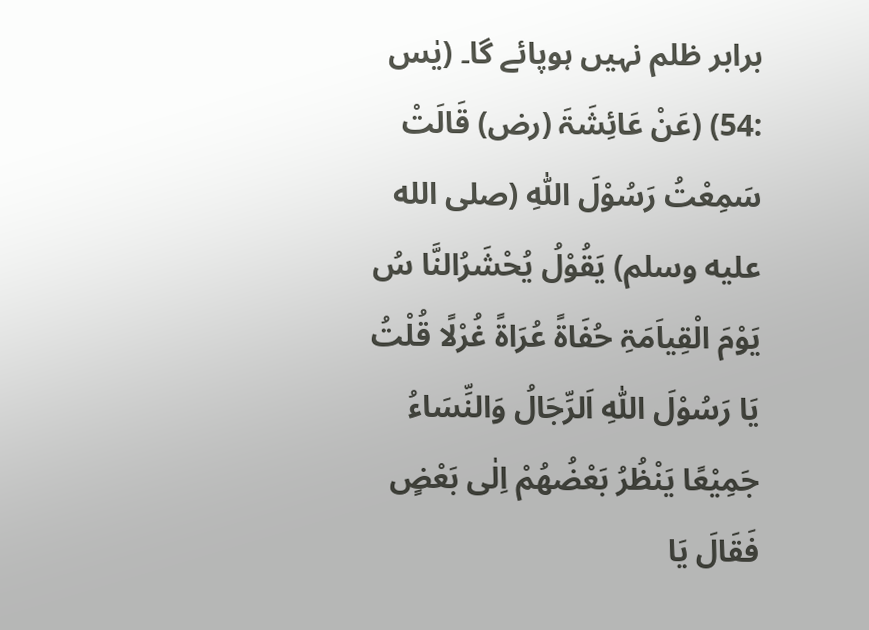برابر ظلم نہیں ہوپائے گا۔ (یٰس :54) (عَنْ عَائِشَۃَ (رض) قَالَتْ سَمِعْتُ رَسُوْلَ اللّٰہِ (صلى الله عليه وسلم) یَقُوْلُ یُحْشَرُالنَّا سُ یَوْمَ الْقِیاَمَۃِ حُفَاۃً عُرَاۃً غُرْلًا قُلْتُ یَا رَسُوْلَ اللّٰہِ اَلرِّجَالُ وَالنِّسَاءُ جَمِیْعًا یَنْظُرُ بَعْضُھُمْ اِلٰی بَعْضٍ فَقَالَ یَا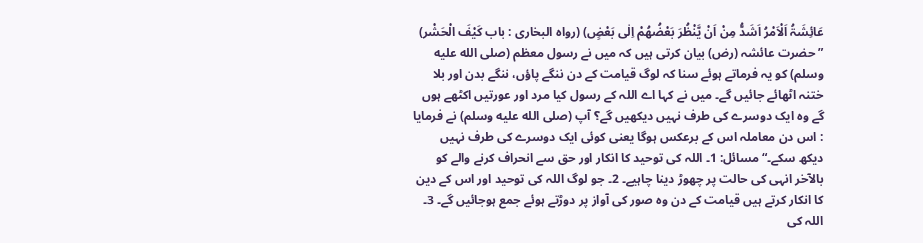عَائِشَۃُ اَلْاَمْرُ اَشَدُّ مِنْ اَنْ یَّنْظُرَ بَعْضُھُمْ اِلٰی بَعْضٍ) (رواہ البخاری : باب کَیْفَ الْحَشْر) ” حضرت عائشہ (رض) بیان کرتی ہیں کہ میں نے رسول معظم (صلى الله عليه وسلم) کو یہ فرماتے ہوئے سنا کہ لوگ قیامت کے دن ننگے پاؤں، ننگے بدن اور بلا ختنہ اٹھائے جائیں گے۔ میں نے کہا اے اللہ کے رسول کیا مرد اور عورتیں اکٹھے ہوں گے وہ ایک دوسرے کی طرف نہیں دیکھیں گے؟ آپ (صلى الله عليه وسلم) نے فرمایا : اس دن معاملہ اس کے برعکس ہوگا یعنی کوئی ایک دوسرے کی طرف نہیں دیکھ سکے۔“ مسائل: 1۔ اللہ کی توحید کا انکار اور حق سے انحراف کرنے والے کو بالآخر انہی کی حالت پر چھوڑ دینا چاہیے۔ 2۔ جو لوگ اللہ کی توحید اور اس کے دین کا انکار کرتے ہیں قیامت کے دن وہ صور کی آواز پر دوڑتے ہوئے جمع ہوجائیں گے۔ 3۔ اللہ کی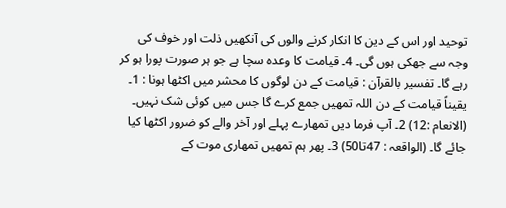توحید اور اس کے دین کا انکار کرنے والوں کی آنکھیں ذلت اور خوف کی وجہ سے جھکی ہوں گی۔ 4۔ قیامت کا وعدہ سچا ہے جو ہر صورت پورا ہو کر رہے گا۔ تفسیر بالقرآن : قیامت کے دن لوگوں کا محشر میں اکٹھا ہونا : 1۔ یقیناً قیامت کے دن اللہ تمھیں جمع کرے گا جس میں کوئی شک نہیں۔ (الانعام :12) 2۔ آپ فرما دیں تمھارے پہلے اور آخر والے کو ضرور اکٹھا کیا جائے گا۔ (الواقعہ : 47تا50) 3۔ پھر ہم تمھیں تمھاری موت کے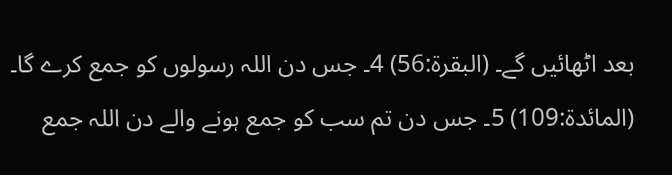بعد اٹھائیں گے۔ (البقرۃ:56) 4۔ جس دن اللہ رسولوں کو جمع کرے گا۔ (المائدۃ:109) 5۔ جس دن تم سب کو جمع ہونے والے دن اللہ جمع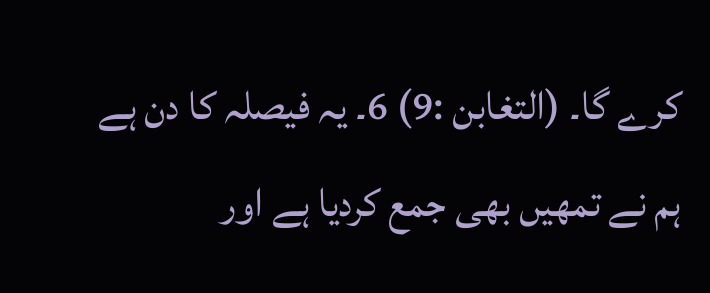کرے گا۔ (التغابن :9) 6۔ یہ فیصلہ کا دن ہے ہم نے تمھیں بھی جمع کردیا ہے اور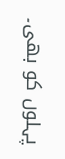پہلوں کو بھی۔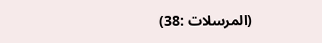(المرسلات :38)